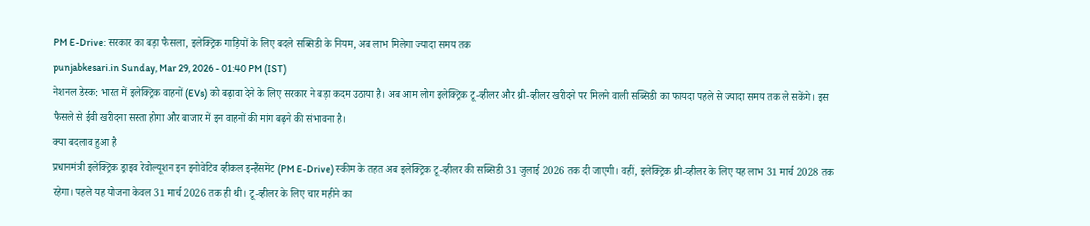PM E-Drive: सरकार का बड़ा फैसला, इलेक्ट्रिक गाड़ियों के लिए बदले सब्सिडी के नियम, अब लाभ मिलेगा ज्यादा समय तक
punjabkesari.in Sunday, Mar 29, 2026 - 01:40 PM (IST)
नेशनल डेस्क: भारत में इलेक्ट्रिक वाहनों (EVs) को बढ़ावा देने के लिए सरकार ने बड़ा कदम उठाया है। अब आम लोग इलेक्ट्रिक टू-व्हीलर और थ्री-व्हीलर खरीदने पर मिलने वाली सब्सिडी का फायदा पहले से ज्यादा समय तक ले सकेंगे। इस फैसले से ईवी खरीदना सस्ता होगा और बाजार में इन वाहनों की मांग बढ़ने की संभावना है।
क्या बदलाव हुआ है
प्रधानमंत्री इलेक्ट्रिक ड्राइव रेवोल्यूशन इन इनोवेटिव व्हीकल इन्हैंसमेंट (PM E-Drive) स्कीम के तहत अब इलेक्ट्रिक टू-व्हीलर की सब्सिडी 31 जुलाई 2026 तक दी जाएगी। वहीं, इलेक्ट्रिक थ्री-व्हीलर के लिए यह लाभ 31 मार्च 2028 तक रहेगा। पहले यह योजना केवल 31 मार्च 2026 तक ही थी। टू-व्हीलर के लिए चार महीने का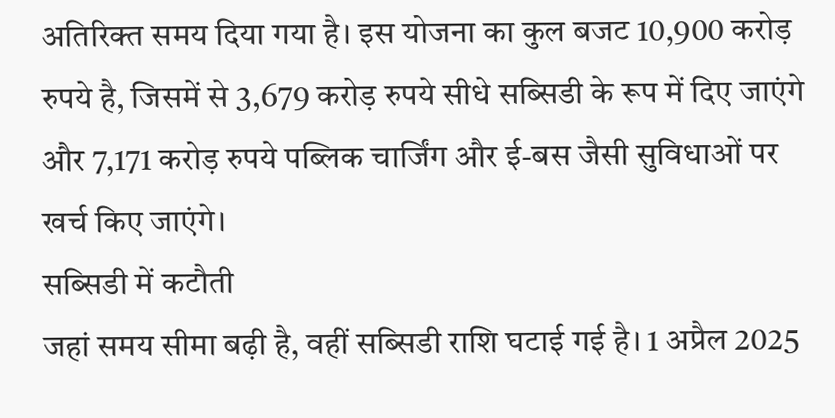अतिरिक्त समय दिया गया है। इस योजना का कुल बजट 10,900 करोड़ रुपये है, जिसमें से 3,679 करोड़ रुपये सीधे सब्सिडी के रूप में दिए जाएंगे और 7,171 करोड़ रुपये पब्लिक चार्जिंग और ई-बस जैसी सुविधाओं पर खर्च किए जाएंगे।
सब्सिडी में कटौती
जहां समय सीमा बढ़ी है, वहीं सब्सिडी राशि घटाई गई है। 1 अप्रैल 2025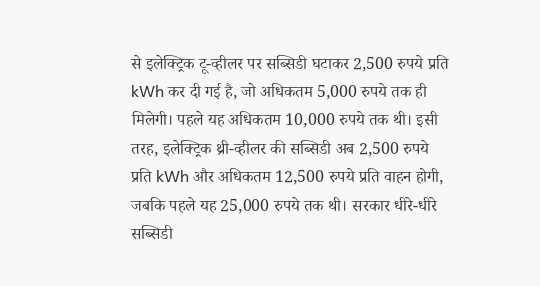से इलेक्ट्रिक टू-व्हीलर पर सब्सिडी घटाकर 2,500 रुपये प्रति kWh कर दी गई है, जो अधिकतम 5,000 रुपये तक ही मिलेगी। पहले यह अधिकतम 10,000 रुपये तक थी। इसी तरह, इलेक्ट्रिक थ्री-व्हीलर की सब्सिडी अब 2,500 रुपये प्रति kWh और अधिकतम 12,500 रुपये प्रति वाहन होगी, जबकि पहले यह 25,000 रुपये तक थी। सरकार धीरे-धीरे सब्सिडी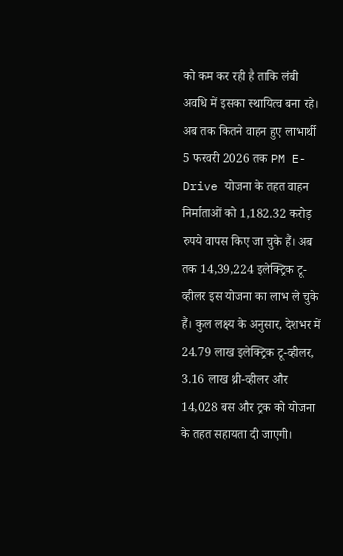को कम कर रही है ताकि लंबी अवधि में इसका स्थायित्व बना रहे।
अब तक कितने वाहन हुए लाभार्थी
5 फरवरी 2026 तक PM E-Drive योजना के तहत वाहन निर्माताओं को 1,182.32 करोड़ रुपये वापस किए जा चुके हैं। अब तक 14,39,224 इलेक्ट्रिक टू-व्हीलर इस योजना का लाभ ले चुके हैं। कुल लक्ष्य के अनुसार, देशभर में 24.79 लाख इलेक्ट्रिक टू-व्हीलर, 3.16 लाख थ्री-व्हीलर और 14,028 बस और ट्रक को योजना के तहत सहायता दी जाएगी।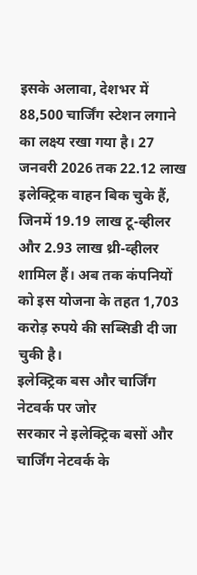इसके अलावा, देशभर में 88,500 चार्जिंग स्टेशन लगाने का लक्ष्य रखा गया है। 27 जनवरी 2026 तक 22.12 लाख इलेक्ट्रिक वाहन बिक चुके हैं, जिनमें 19.19 लाख टू-व्हीलर और 2.93 लाख थ्री-व्हीलर शामिल हैं। अब तक कंपनियों को इस योजना के तहत 1,703 करोड़ रुपये की सब्सिडी दी जा चुकी है।
इलेक्ट्रिक बस और चार्जिंग नेटवर्क पर जोर
सरकार ने इलेक्ट्रिक बसों और चार्जिंग नेटवर्क के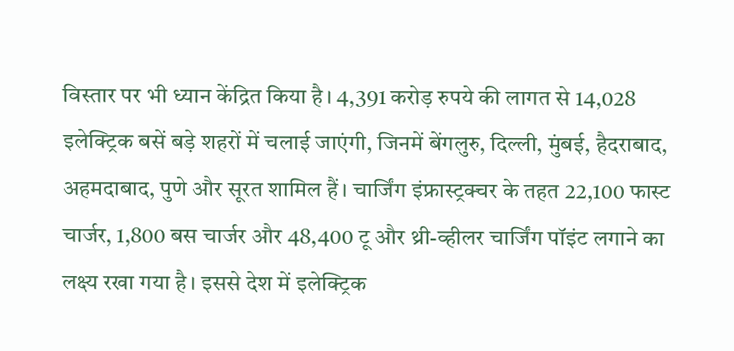विस्तार पर भी ध्यान केंद्रित किया है। 4,391 करोड़ रुपये की लागत से 14,028 इलेक्ट्रिक बसें बड़े शहरों में चलाई जाएंगी, जिनमें बेंगलुरु, दिल्ली, मुंबई, हैदराबाद, अहमदाबाद, पुणे और सूरत शामिल हैं। चार्जिंग इंफ्रास्ट्रक्चर के तहत 22,100 फास्ट चार्जर, 1,800 बस चार्जर और 48,400 टू और थ्री-व्हीलर चार्जिंग पॉइंट लगाने का लक्ष्य रखा गया है। इससे देश में इलेक्ट्रिक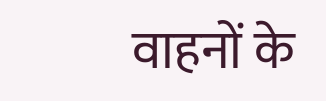वाहनों के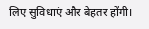लिए सुविधाएं और बेहतर होंगी।